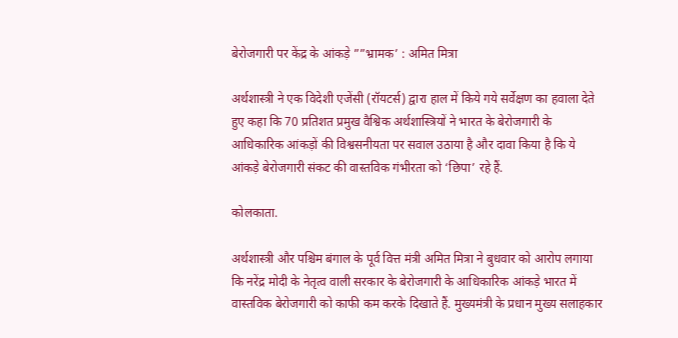बेरोजगारी पर केंद्र के आंकड़े ””भ्रामक’ : अमित मित्रा

अर्थशास्त्री ने एक विदेशी एजेंसी (रॉयटर्स) द्वारा हाल में किये गये सर्वेक्षण का हवाला देते हुए कहा कि 70 प्रतिशत प्रमुख वैश्विक अर्थशास्त्रियों ने भारत के बेरोजगारी के आधिकारिक आंकड़ों की विश्वसनीयता पर सवाल उठाया है और दावा किया है कि ये आंकड़े बेरोजगारी संकट की वास्तविक गंभीरता को ‘छिपा’ रहे हैं.

कोलकाता.

अर्थशास्त्री और पश्चिम बंगाल के पूर्व वित्त मंत्री अमित मित्रा ने बुधवार को आरोप लगाया कि नरेंद्र मोदी के नेतृत्व वाली सरकार के बेरोजगारी के आधिकारिक आंकड़े भारत में वास्तविक बेरोजगारी को काफी कम करके दिखाते हैं. मुख्यमंत्री के प्रधान मुख्य सलाहकार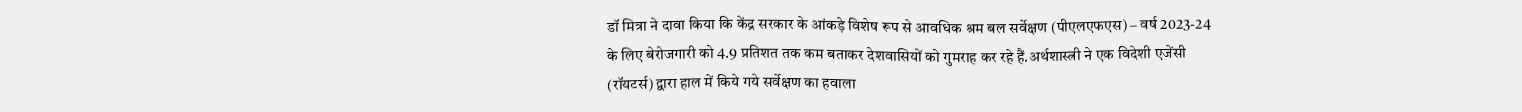डॉ मित्रा ने दावा किया कि केंद्र सरकार के आंकड़े विशेष रूप से आवधिक श्रम बल सर्वेक्षण (पीएलएफएस) – वर्ष 2023-24 के लिए बेरोजगारी को 4.9 प्रतिशत तक कम बताकर देशवासियों को गुमराह कर रहे हैं.अर्थशास्त्री ने एक विदेशी एजेंसी (रॉयटर्स) द्वारा हाल में किये गये सर्वेक्षण का हवाला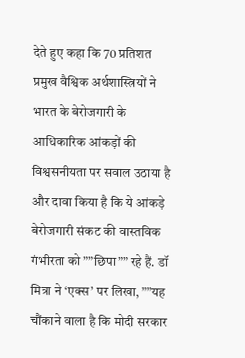देते हुए कहा कि 70 प्रतिशत प्रमुख वैश्विक अर्थशास्त्रियों ने भारत के बेरोजगारी के आधिकारिक आंकड़ों की विश्वसनीयता पर सवाल उठाया है और दावा किया है कि ये आंकड़े बेरोजगारी संकट की वास्तविक गंभीरता को ””छिपा”” रहे हैं. डॉ मित्रा ने ‘एक्स’ पर लिखा, ””यह चौंकाने वाला है कि मोदी सरकार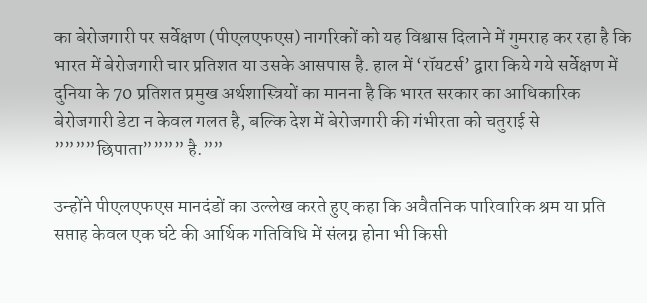का बेरोजगारी पर सर्वेक्षण (पीएलएफएस) नागरिकों को यह विश्वास दिलाने में गुमराह कर रहा है कि भारत में बेरोजगारी चार प्रतिशत या उसके आसपास है. हाल में ‘रॉयटर्स’ द्वारा किये गये सर्वेक्षण में दुनिया के 70 प्रतिशत प्रमुख अर्थशास्त्रियों का मानना है कि भारत सरकार का आधिकारिक बेरोजगारी डेटा न केवल गलत है, बल्कि देश में बेरोजगारी की गंभीरता को चतुराई से ””””छिपाता”””” है.””

उन्होंने पीएलएफएस मानदंडों का उल्लेख करते हुए कहा कि अवैतनिक पारिवारिक श्रम या प्रति सप्ताह केवल एक घंटे की आर्थिक गतिविधि में संलग्न होना भी किसी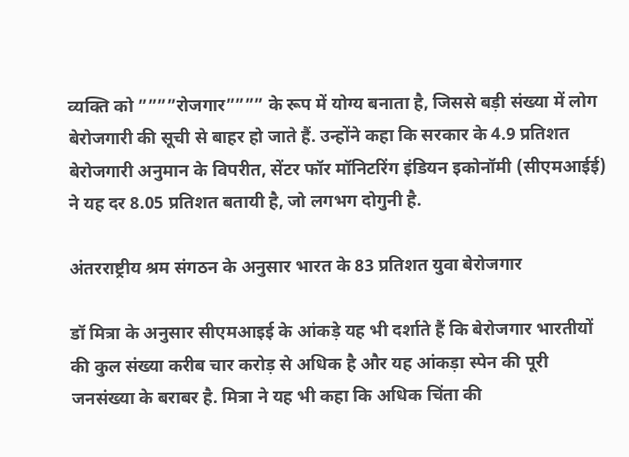व्यक्ति को ””””रोजगार”””” के रूप में योग्य बनाता है, जिससे बड़ी संख्या में लोग बेरोजगारी की सूची से बाहर हो जाते हैं. उन्होंने कहा कि सरकार के 4.9 प्रतिशत बेरोजगारी अनुमान के विपरीत, सेंटर फॉर मॉनिटरिंग इंडियन इकोनॉमी (सीएमआईई) ने यह दर 8.05 प्रतिशत बतायी है, जो लगभग दोगुनी है.

अंतरराष्ट्रीय श्रम संगठन के अनुसार भारत के 83 प्रतिशत युवा बेरोजगार

डॉ मित्रा के अनुसार सीएमआइई के आंकड़े यह भी दर्शाते हैं कि बेरोजगार भारतीयों की कुल संख्या करीब चार करोड़ से अधिक है और यह आंकड़ा स्पेन की पूरी जनसंख्या के बराबर है. मित्रा ने यह भी कहा कि अधिक चिंता की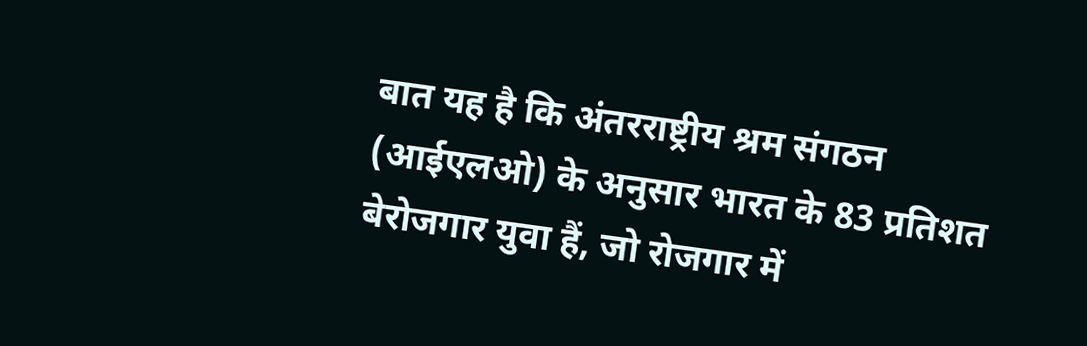बात यह है कि अंतरराष्ट्रीय श्रम संगठन (आईएलओ) के अनुसार भारत के 83 प्रतिशत बेरोजगार युवा हैं, जो रोजगार में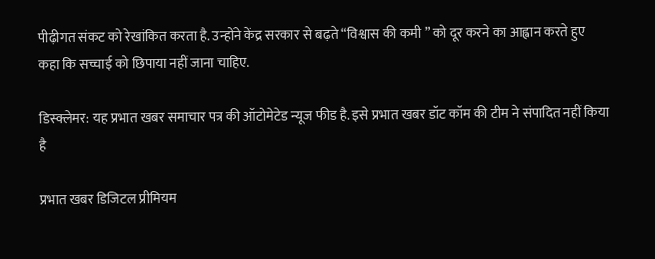पीढ़ीगत संकट को रेखांकित करता है. उन्होंने केंद्र सरकार से बढ़ते “विश्वास की कमी ” को दूर करने का आह्वान करते हुए कहा कि सच्चाई को छिपाया नहीं जाना चाहिए.

डिस्क्लेमर: यह प्रभात खबर समाचार पत्र की ऑटोमेटेड न्यूज फीड है. इसे प्रभात खबर डॉट कॉम की टीम ने संपादित नहीं किया है

प्रभात खबर डिजिटल प्रीमियम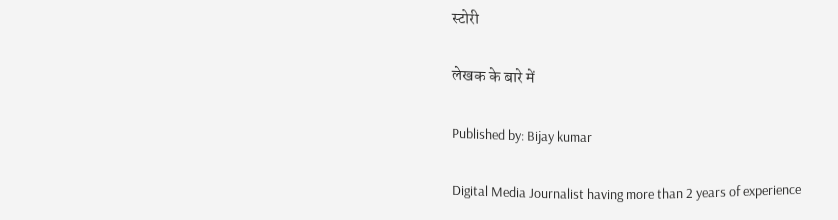स्टोरी

लेखक के बारे में

Published by: Bijay kumar

Digital Media Journalist having more than 2 years of experience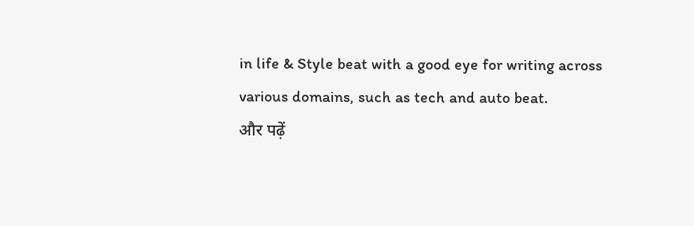in life & Style beat with a good eye for writing across various domains, such as tech and auto beat.
और पढ़ें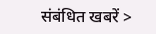संबंधित खबरें >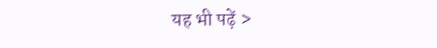यह भी पढ़ें >